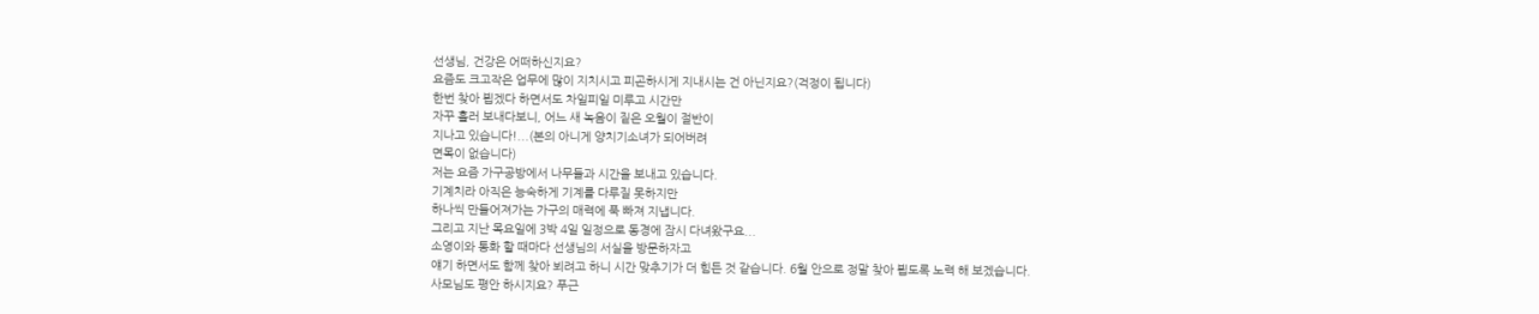선생님, 건강은 어떠하신지요?
요즘도 크고작은 업무에 많이 지치시고 피곤하시게 지내시는 건 아닌지요?(걱정이 됩니다)
한번 찾아 뵙겠다 하면서도 차일피일 미루고 시간만
자꾸 흘러 보내다보니, 어느 새 녹음이 짙은 오월이 절반이
지나고 있습니다!...(본의 아니게 양치기소녀가 되어버려
면목이 없습니다)
저는 요즘 가구공방에서 나무들과 시간을 보내고 있습니다.
기계치라 아직은 능숙하게 기계를 다루질 못하지만
하나씩 만들어져가는 가구의 매력에 푹 빠져 지냅니다.
그리고 지난 목요일에 3박 4일 일정으로 동경에 잠시 다녀왔구요...
소영이와 통화 할 때마다 선생님의 서실을 방문하자고
얘기 하면서도 함께 찾아 뵈려고 하니 시간 맞추기가 더 힘든 것 같습니다. 6월 안으로 정말 찾아 뵙도록 노력 해 보겠습니다.
사모님도 평안 하시지요? 푸근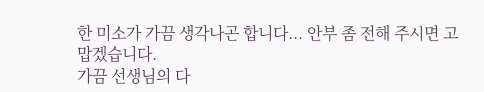한 미소가 가끔 생각나곤 합니다... 안부 좀 전해 주시면 고맙겠습니다.
가끔 선생님의 다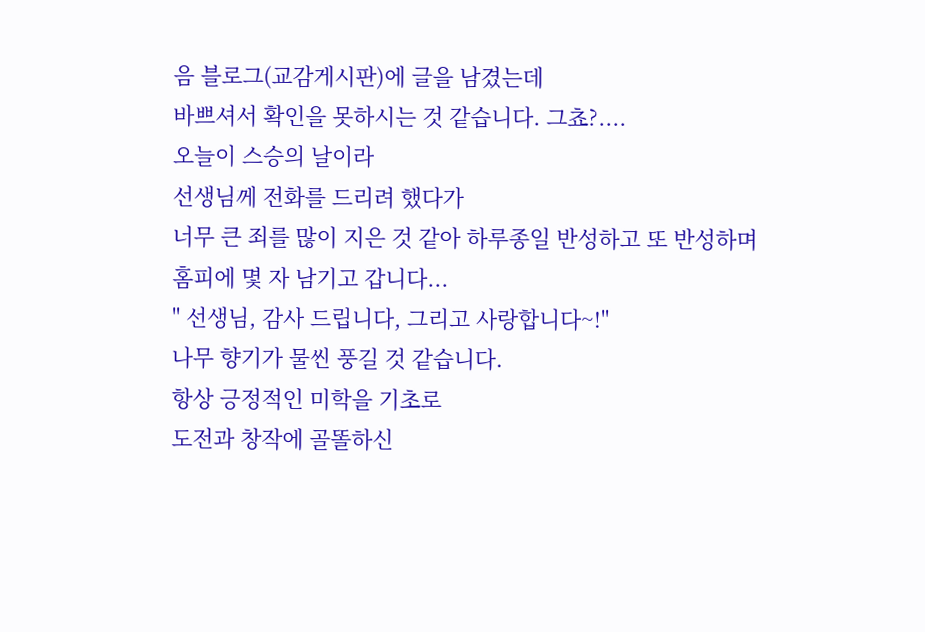음 블로그(교감게시판)에 글을 남겼는데
바쁘셔서 확인을 못하시는 것 같습니다. 그쵸?....
오늘이 스승의 날이라
선생님께 전화를 드리려 했다가
너무 큰 죄를 많이 지은 것 같아 하루종일 반성하고 또 반성하며
홈피에 몇 자 남기고 갑니다...
" 선생님, 감사 드립니다, 그리고 사랑합니다~!"
나무 향기가 물씬 풍길 것 같습니다.
항상 긍정적인 미학을 기초로
도전과 창작에 골똘하신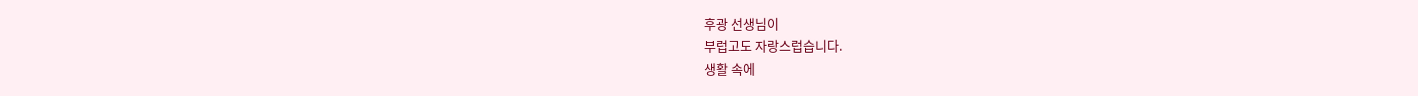후광 선생님이
부럽고도 자랑스럽습니다.
생활 속에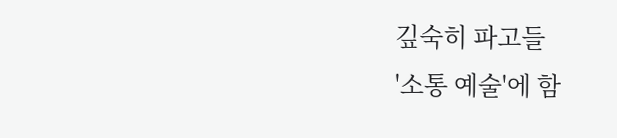깊숙히 파고들
'소통 예술'에 함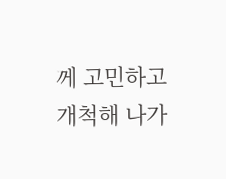께 고민하고 개척해 나가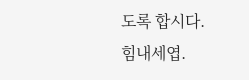도록 합시다.
힘내세엽.